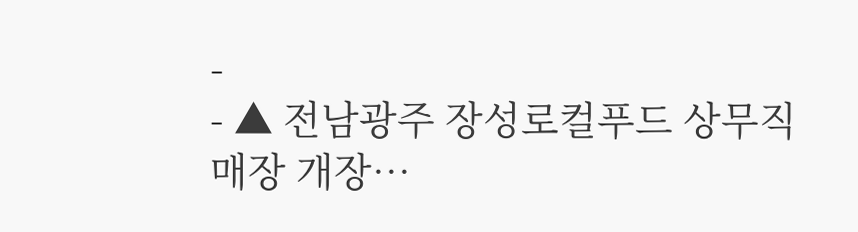-
- ▲ 전남광주 장성로컬푸드 상무직매장 개장…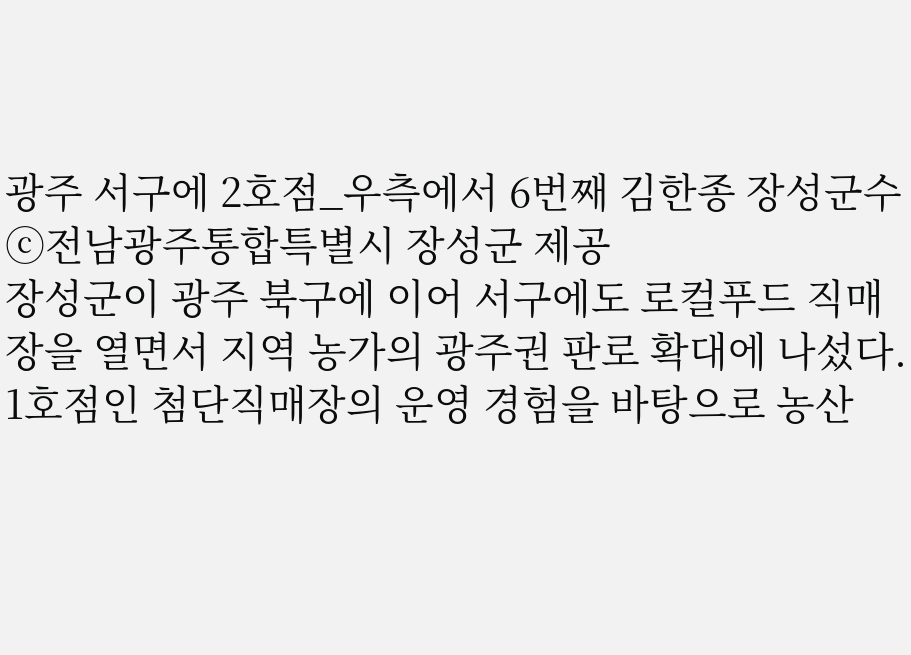광주 서구에 2호점_우측에서 6번째 김한종 장성군수ⓒ전남광주통합특별시 장성군 제공
장성군이 광주 북구에 이어 서구에도 로컬푸드 직매장을 열면서 지역 농가의 광주권 판로 확대에 나섰다. 1호점인 첨단직매장의 운영 경험을 바탕으로 농산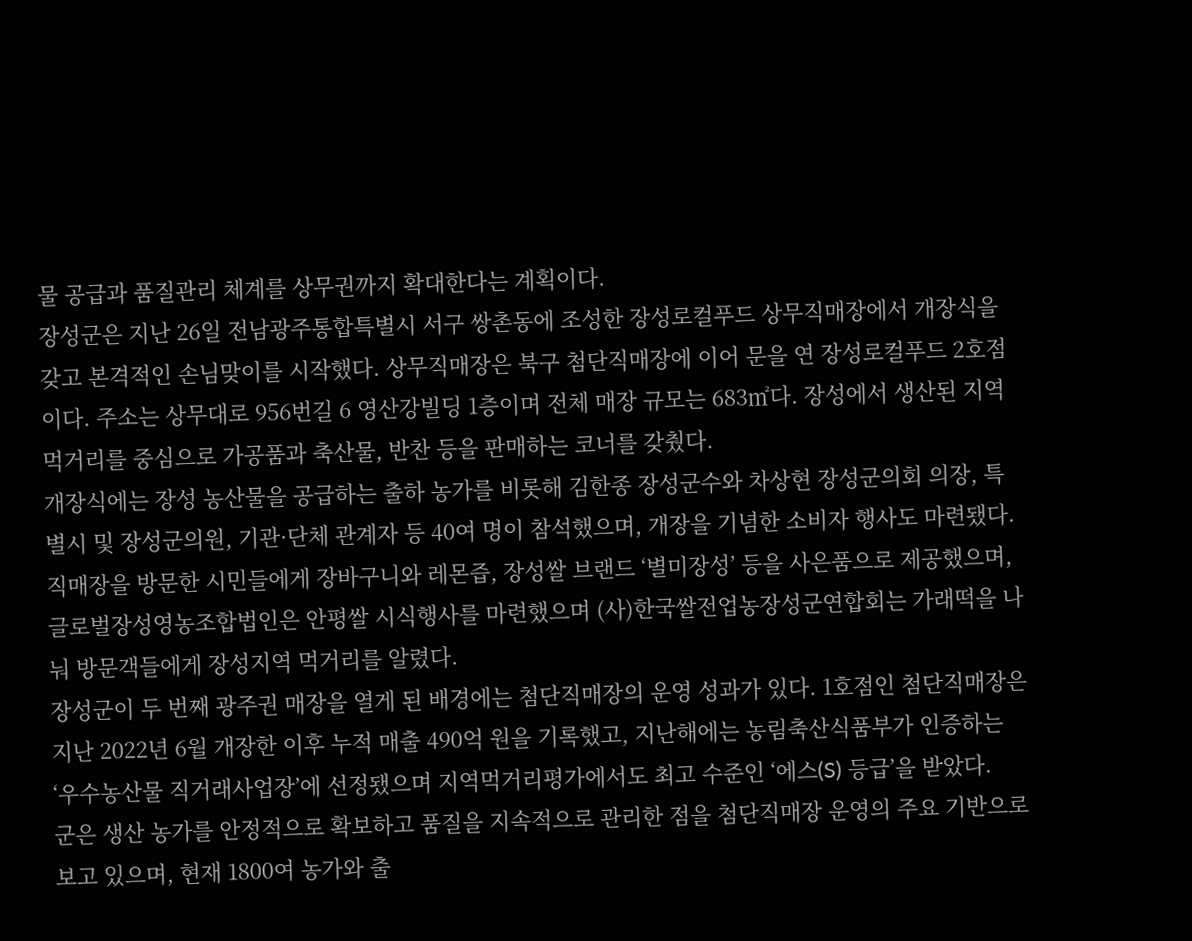물 공급과 품질관리 체계를 상무권까지 확대한다는 계획이다.
장성군은 지난 26일 전남광주통합특별시 서구 쌍촌동에 조성한 장성로컬푸드 상무직매장에서 개장식을 갖고 본격적인 손님맞이를 시작했다. 상무직매장은 북구 첨단직매장에 이어 문을 연 장성로컬푸드 2호점이다. 주소는 상무대로 956번길 6 영산강빌딩 1층이며 전체 매장 규모는 683㎡다. 장성에서 생산된 지역먹거리를 중심으로 가공품과 축산물, 반찬 등을 판매하는 코너를 갖췄다.
개장식에는 장성 농산물을 공급하는 출하 농가를 비롯해 김한종 장성군수와 차상현 장성군의회 의장, 특별시 및 장성군의원, 기관·단체 관계자 등 40여 명이 참석했으며, 개장을 기념한 소비자 행사도 마련됐다.
직매장을 방문한 시민들에게 장바구니와 레몬즙, 장성쌀 브랜드 ‘별미장성’ 등을 사은품으로 제공했으며, 글로벌장성영농조합법인은 안평쌀 시식행사를 마련했으며 (사)한국쌀전업농장성군연합회는 가래떡을 나눠 방문객들에게 장성지역 먹거리를 알렸다.
장성군이 두 번째 광주권 매장을 열게 된 배경에는 첨단직매장의 운영 성과가 있다. 1호점인 첨단직매장은 지난 2022년 6월 개장한 이후 누적 매출 490억 원을 기록했고, 지난해에는 농림축산식품부가 인증하는 ‘우수농산물 직거래사업장’에 선정됐으며 지역먹거리평가에서도 최고 수준인 ‘에스(S) 등급’을 받았다.
군은 생산 농가를 안정적으로 확보하고 품질을 지속적으로 관리한 점을 첨단직매장 운영의 주요 기반으로 보고 있으며, 현재 1800여 농가와 출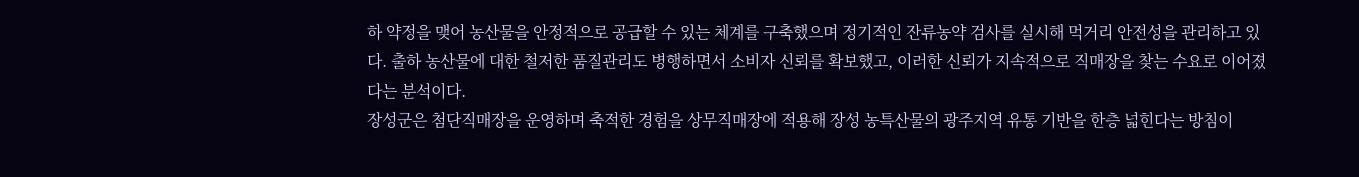하 약정을 맺어 농산물을 안정적으로 공급할 수 있는 체계를 구축했으며 정기적인 잔류농약 검사를 실시해 먹거리 안전성을 관리하고 있다. 출하 농산물에 대한 철저한 품질관리도 병행하면서 소비자 신뢰를 확보했고, 이러한 신뢰가 지속적으로 직매장을 찾는 수요로 이어졌다는 분석이다.
장성군은 첨단직매장을 운영하며 축적한 경험을 상무직매장에 적용해 장성 농특산물의 광주지역 유통 기반을 한층 넓힌다는 방침이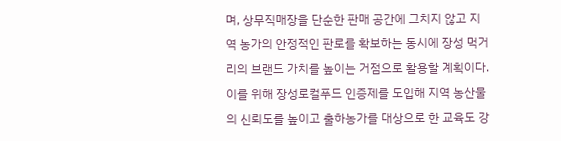며, 상무직매장을 단순한 판매 공간에 그치지 않고 지역 농가의 안정적인 판로를 확보하는 동시에 장성 먹거리의 브랜드 가치를 높이는 거점으로 활용할 계획이다. 이를 위해 장성로컬푸드 인증제를 도입해 지역 농산물의 신뢰도를 높이고 출하농가를 대상으로 한 교육도 강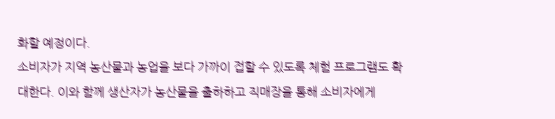화할 예정이다.
소비자가 지역 농산물과 농업을 보다 가까이 접할 수 있도록 체험 프로그램도 확대한다. 이와 함께 생산자가 농산물을 출하하고 직매장을 통해 소비자에게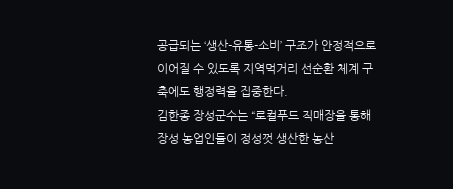공급되는 ‘생산-유통-소비’ 구조가 안정적으로 이어질 수 있도록 지역먹거리 선순환 체계 구축에도 행정력을 집중한다.
김한종 장성군수는 “로컬푸드 직매장을 통해 장성 농업인들이 정성껏 생산한 농산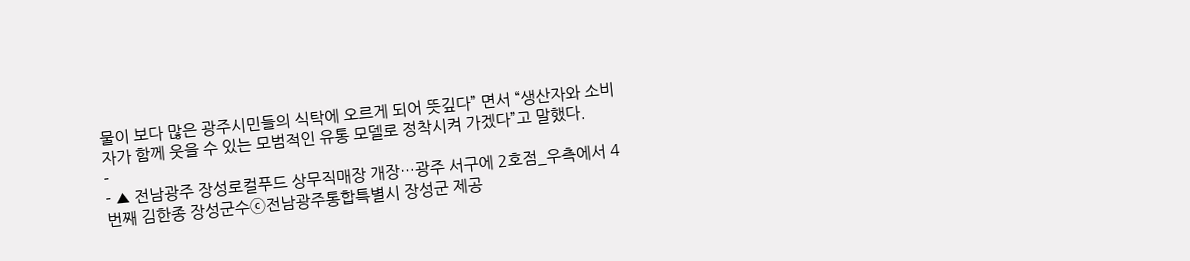물이 보다 많은 광주시민들의 식탁에 오르게 되어 뜻깊다” 면서 “생산자와 소비자가 함께 웃을 수 있는 모범적인 유통 모델로 정착시켜 가겠다”고 말했다.
-
- ▲ 전남광주 장성로컬푸드 상무직매장 개장…광주 서구에 2호점_우측에서 4번째 김한종 장성군수ⓒ전남광주통합특별시 장성군 제공